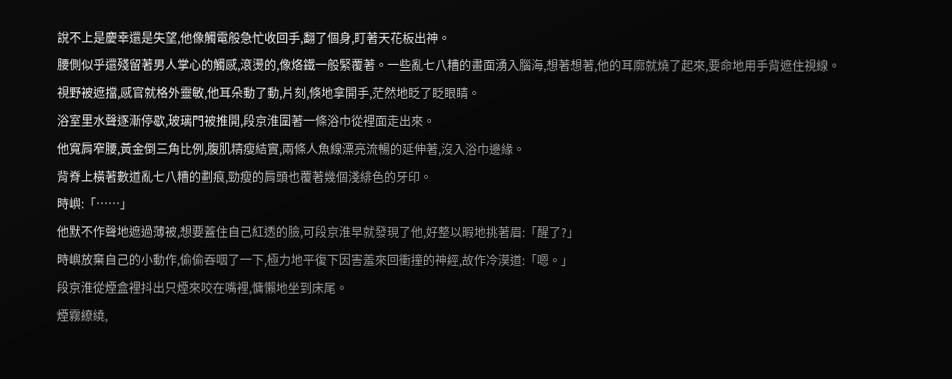說不上是慶幸還是失望,他像觸電般急忙收回手,翻了個身,盯著天花板出神。
腰側似乎還殘留著男人掌心的觸感,滾燙的,像烙鐵一般緊覆著。一些亂七八糟的畫面湧入腦海,想著想著,他的耳廓就燒了起來,要命地用手背遮住視線。
視野被遮擋,感官就格外靈敏,他耳朵動了動,片刻,倏地拿開手,茫然地眨了眨眼睛。
浴室里水聲逐漸停歇,玻璃門被推開,段京淮圍著一條浴巾從裡面走出來。
他寬肩窄腰,黃金倒三角比例,腹肌精瘦結實,兩條人魚線漂亮流暢的延伸著,沒入浴巾邊緣。
背脊上橫著數道亂七八糟的劃痕,勁瘦的肩頭也覆著幾個淺緋色的牙印。
時嶼:「……」
他默不作聲地遮過薄被,想要蓋住自己紅透的臉,可段京淮早就發現了他,好整以暇地挑著眉:「醒了?」
時嶼放棄自己的小動作,偷偷吞咽了一下,極力地平復下因害羞來回衝撞的神經,故作冷漠道:「嗯。」
段京淮從煙盒裡抖出只煙來咬在嘴裡,慵懶地坐到床尾。
煙霧繚繞,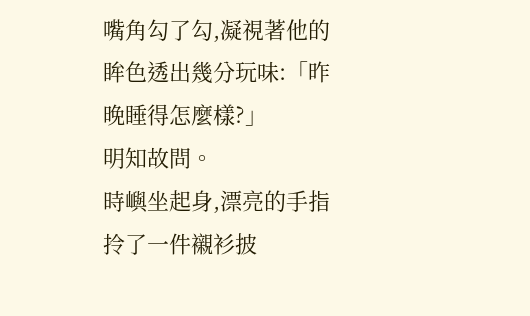嘴角勾了勾,凝視著他的眸色透出幾分玩味:「昨晚睡得怎麼樣?」
明知故問。
時嶼坐起身,漂亮的手指拎了一件襯衫披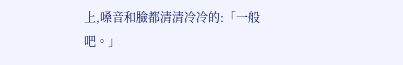上,嗓音和臉都清清冷冷的:「一般吧。」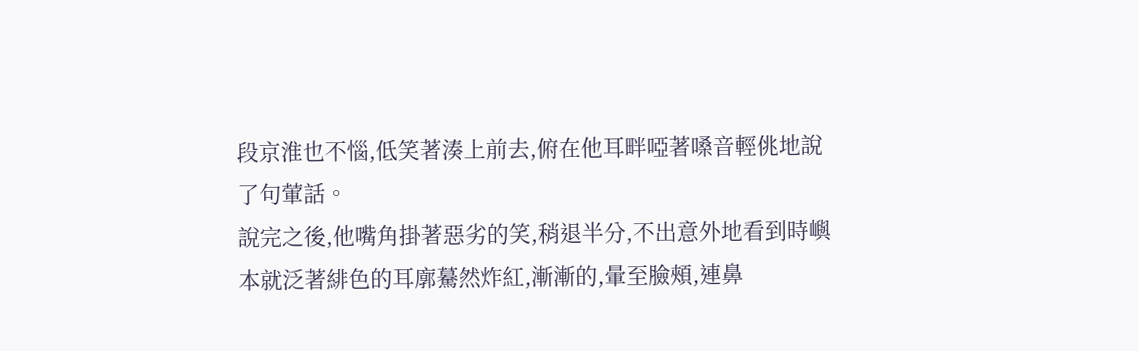段京淮也不惱,低笑著湊上前去,俯在他耳畔啞著嗓音輕佻地說了句葷話。
說完之後,他嘴角掛著惡劣的笑,稍退半分,不出意外地看到時嶼本就泛著緋色的耳廓驀然炸紅,漸漸的,暈至臉頰,連鼻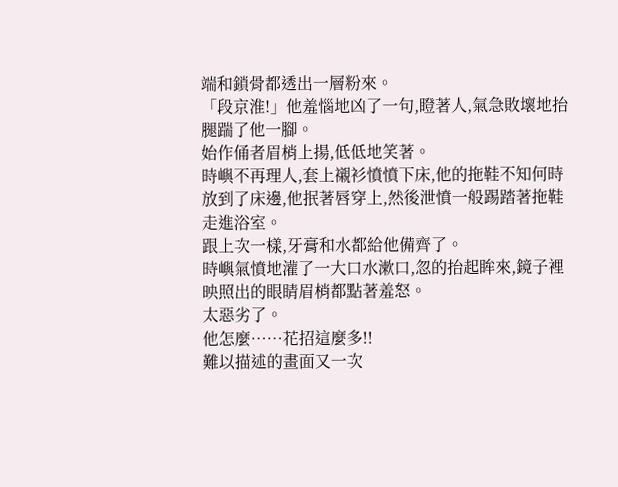端和鎖骨都透出一層粉來。
「段京淮!」他羞惱地凶了一句,瞪著人,氣急敗壞地抬腿踹了他一腳。
始作俑者眉梢上揚,低低地笑著。
時嶼不再理人,套上襯衫憤憤下床,他的拖鞋不知何時放到了床邊,他抿著唇穿上,然後泄憤一般踢踏著拖鞋走進浴室。
跟上次一樣,牙膏和水都給他備齊了。
時嶼氣憤地灌了一大口水漱口,忽的抬起眸來,鏡子裡映照出的眼睛眉梢都點著羞怒。
太惡劣了。
他怎麼……花招這麼多!!
難以描述的畫面又一次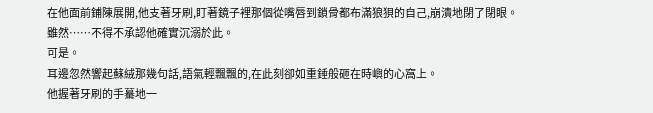在他面前鋪陳展開,他支著牙刷,盯著鏡子裡那個從嘴唇到鎖骨都布滿狼狽的自己,崩潰地閉了閉眼。
雖然……不得不承認他確實沉溺於此。
可是。
耳邊忽然響起蘇絨那幾句話,語氣輕飄飄的,在此刻卻如重錘般砸在時嶼的心窩上。
他握著牙刷的手驀地一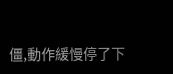僵,動作緩慢停了下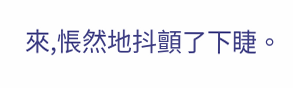來,悵然地抖顫了下睫。